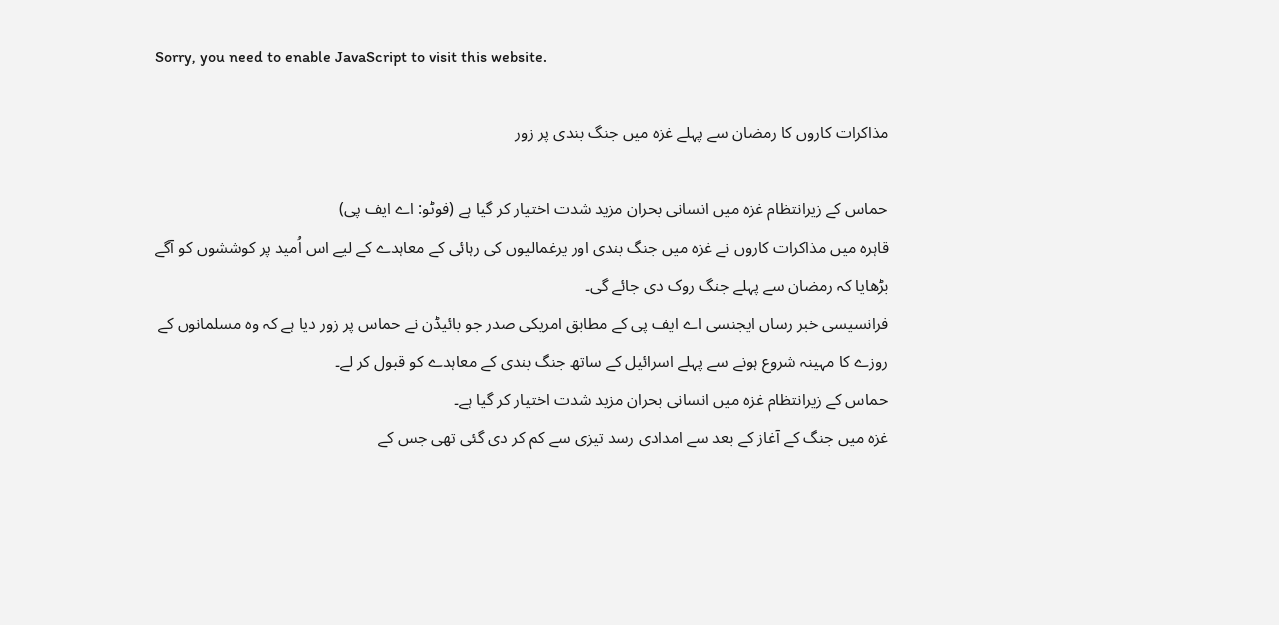Sorry, you need to enable JavaScript to visit this website.

مذاکرات کاروں کا رمضان سے پہلے غزہ میں جنگ بندی پر زور

حماس کے زیرانتظام غزہ میں انسانی بحران مزید شدت اختیار کر گیا ہے (فوٹو: اے ایف پی)
قاہرہ میں مذاکرات کاروں نے غزہ میں جنگ بندی اور یرغمالیوں کی رہائی کے معاہدے کے لیے اس اُمید پر کوششوں کو آگے بڑھایا کہ رمضان سے پہلے جنگ روک دی جائے گی۔
فرانسیسی خبر رساں ایجنسی اے ایف پی کے مطابق امریکی صدر جو بائیڈن نے حماس پر زور دیا ہے کہ وہ مسلمانوں کے روزے کا مہینہ شروع ہونے سے پہلے اسرائیل کے ساتھ جنگ بندی کے معاہدے کو قبول کر لے۔
حماس کے زیرانتظام غزہ میں انسانی بحران مزید شدت اختیار کر گیا ہے۔
غزہ میں جنگ کے آغاز کے بعد سے امدادی رسد تیزی سے کم کر دی گئی تھی جس کے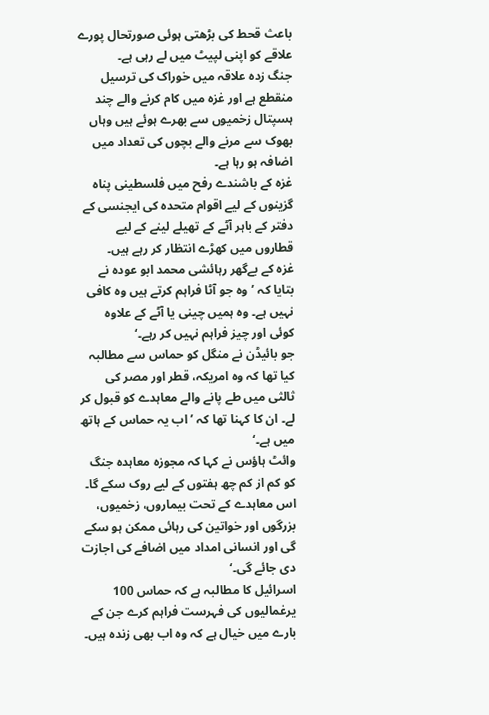باعث قحط کی بڑھتی ہوئی صورتحال پورے علاقے کو اپنی لپیٹ میں لے رہی ہے۔
جنگ زدہ علاقہ میں خوراک کی ترسیل منقطع ہے اور غزہ میں کام کرنے والے چند ہسپتال زخمیوں سے بھرے ہوئے ہیں وہاں بھوک سے مرنے والے بچوں کی تعداد میں اضافہ ہو رہا ہے۔
غزہ کے باشندے رفح میں فلسطینی پناہ گزینوں کے لیے اقوام متحدہ کی ایجنسی کے دفتر کے باہر آٹے کے تھیلے لینے کے لیے قطاروں میں کھڑے انتظار کر رہے ہیں۔
غزہ کے بےگھر رہائشی محمد ابو عودہ نے بتایا کہ ’وہ جو آٹا فراہم کرتے ہیں وہ کافی نہیں ہے۔ وہ ہمیں چینی یا آٹے کے علاوہ کوئی اور چیز فراہم نہیں کر رہے۔‘
جو بائیڈن نے منگل کو حماس سے مطالبہ کیا تھا کہ وہ امریکہ، قطر اور مصر کی ثالثی میں طے پانے والے معاہدے کو قبول کر لے۔ ان کا کہنا تھا کہ ’اب یہ حماس کے ہاتھ میں ہے۔‘
وائٹ ہاؤس نے کہا کہ مجوزہ معاہدہ جنگ کو کم از کم چھ ہفتوں کے لیے روک سکے گا۔ اس معاہدے کے تحت بیماروں، زخمیوں، بزرگوں اور خواتین کی رہائی ممکن ہو سکے گی اور انسانی امداد میں اضافے کی اجازت دی جائے گی۔‘
اسرائیل کا مطالبہ ہے کہ حماس 100 یرغمالیوں کی فہرست فراہم کرے جن کے بارے میں خیال ہے کہ وہ اب بھی زندہ ہیں۔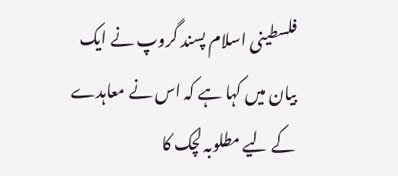فلسطینی اسلام پسند گروپ نے ایک بیان میں کہا ہے کہ اس نے معاہدے کے لیے مطلوبہ لچک کا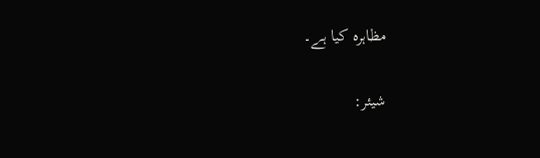مظاہرہ کیا ہے۔

شیئر: